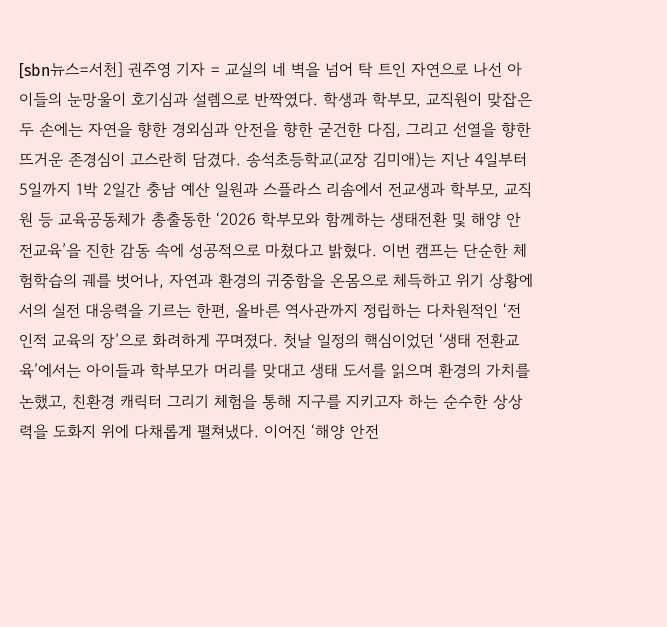[sbn뉴스=서천] 권주영 기자 = 교실의 네 벽을 넘어 탁 트인 자연으로 나선 아이들의 눈망울이 호기심과 설렘으로 반짝였다. 학생과 학부모, 교직원이 맞잡은 두 손에는 자연을 향한 경외심과 안전을 향한 굳건한 다짐, 그리고 선열을 향한 뜨거운 존경심이 고스란히 담겼다. 송석초등학교(교장 김미애)는 지난 4일부터 5일까지 1박 2일간 충남 예산 일원과 스플라스 리솜에서 전교생과 학부모, 교직원 등 교육공동체가 총출동한 ‘2026 학부모와 함께하는 생태전환 및 해양 안전교육’을 진한 감동 속에 성공적으로 마쳤다고 밝혔다. 이번 캠프는 단순한 체험학습의 궤를 벗어나, 자연과 환경의 귀중함을 온몸으로 체득하고 위기 상황에서의 실전 대응력을 기르는 한편, 올바른 역사관까지 정립하는 다차원적인 ‘전인적 교육의 장’으로 화려하게 꾸며졌다. 첫날 일정의 핵심이었던 ‘생태 전환교육’에서는 아이들과 학부모가 머리를 맞대고 생태 도서를 읽으며 환경의 가치를 논했고, 친환경 캐릭터 그리기 체험을 통해 지구를 지키고자 하는 순수한 상상력을 도화지 위에 다채롭게 펼쳐냈다. 이어진 ‘해양 안전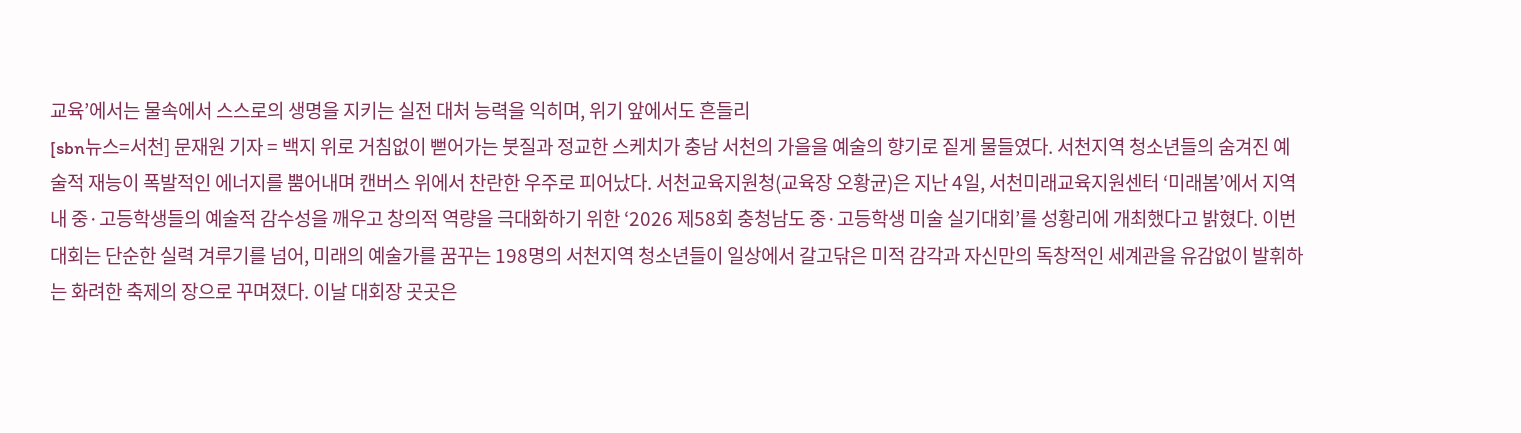교육’에서는 물속에서 스스로의 생명을 지키는 실전 대처 능력을 익히며, 위기 앞에서도 흔들리
[sbn뉴스=서천] 문재원 기자 = 백지 위로 거침없이 뻗어가는 붓질과 정교한 스케치가 충남 서천의 가을을 예술의 향기로 짙게 물들였다. 서천지역 청소년들의 숨겨진 예술적 재능이 폭발적인 에너지를 뿜어내며 캔버스 위에서 찬란한 우주로 피어났다. 서천교육지원청(교육장 오황균)은 지난 4일, 서천미래교육지원센터 ‘미래봄’에서 지역 내 중·고등학생들의 예술적 감수성을 깨우고 창의적 역량을 극대화하기 위한 ‘2026 제58회 충청남도 중·고등학생 미술 실기대회’를 성황리에 개최했다고 밝혔다. 이번 대회는 단순한 실력 겨루기를 넘어, 미래의 예술가를 꿈꾸는 198명의 서천지역 청소년들이 일상에서 갈고닦은 미적 감각과 자신만의 독창적인 세계관을 유감없이 발휘하는 화려한 축제의 장으로 꾸며졌다. 이날 대회장 곳곳은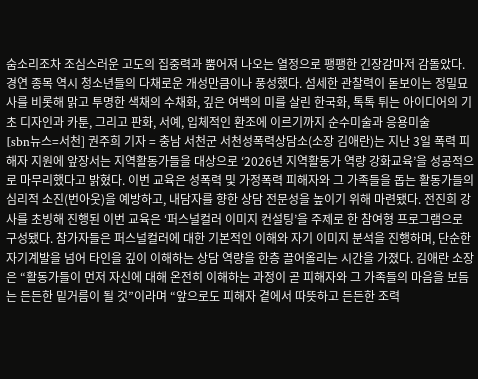숨소리조차 조심스러운 고도의 집중력과 뿜어져 나오는 열정으로 팽팽한 긴장감마저 감돌았다. 경연 종목 역시 청소년들의 다채로운 개성만큼이나 풍성했다. 섬세한 관찰력이 돋보이는 정밀묘사를 비롯해 맑고 투명한 색채의 수채화, 깊은 여백의 미를 살린 한국화, 톡톡 튀는 아이디어의 기초 디자인과 카툰, 그리고 판화, 서예, 입체적인 환조에 이르기까지 순수미술과 응용미술
[sbn뉴스=서천] 권주희 기자 = 충남 서천군 서천성폭력상담소(소장 김애란)는 지난 3일 폭력 피해자 지원에 앞장서는 지역활동가들을 대상으로 ‘2026년 지역활동가 역량 강화교육’을 성공적으로 마무리했다고 밝혔다. 이번 교육은 성폭력 및 가정폭력 피해자와 그 가족들을 돕는 활동가들의 심리적 소진(번아웃)을 예방하고, 내담자를 향한 상담 전문성을 높이기 위해 마련됐다. 전진희 강사를 초빙해 진행된 이번 교육은 ‘퍼스널컬러 이미지 컨설팅’을 주제로 한 참여형 프로그램으로 구성됐다. 참가자들은 퍼스널컬러에 대한 기본적인 이해와 자기 이미지 분석을 진행하며, 단순한 자기계발을 넘어 타인을 깊이 이해하는 상담 역량을 한층 끌어올리는 시간을 가졌다. 김애란 소장은 “활동가들이 먼저 자신에 대해 온전히 이해하는 과정이 곧 피해자와 그 가족들의 마음을 보듬는 든든한 밑거름이 될 것”이라며 “앞으로도 피해자 곁에서 따뜻하고 든든한 조력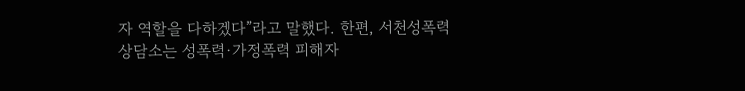자 역할을 다하겠다”라고 말했다. 한편, 서천성폭력상담소는 성폭력·가정폭력 피해자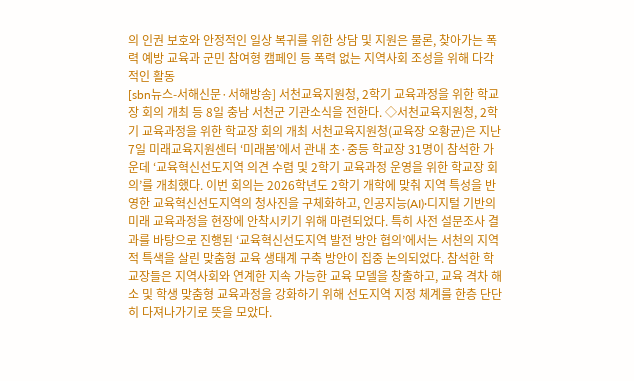의 인권 보호와 안정적인 일상 복귀를 위한 상담 및 지원은 물론, 찾아가는 폭력 예방 교육과 군민 참여형 캠페인 등 폭력 없는 지역사회 조성을 위해 다각적인 활동
[sbn뉴스-서해신문·서해방송] 서천교육지원청, 2학기 교육과정을 위한 학교장 회의 개최 등 8일 충남 서천군 기관소식을 전한다. ◇서천교육지원청, 2학기 교육과정을 위한 학교장 회의 개최 서천교육지원청(교육장 오황균)은 지난 7일 미래교육지원센터 ‘미래봄’에서 관내 초·중등 학교장 31명이 참석한 가운데 ‘교육혁신선도지역 의견 수렴 및 2학기 교육과정 운영을 위한 학교장 회의’를 개최했다. 이번 회의는 2026학년도 2학기 개학에 맞춰 지역 특성을 반영한 교육혁신선도지역의 청사진을 구체화하고, 인공지능(AI)·디지털 기반의 미래 교육과정을 현장에 안착시키기 위해 마련되었다. 특히 사전 설문조사 결과를 바탕으로 진행된 ‘교육혁신선도지역 발전 방안 협의’에서는 서천의 지역적 특색을 살린 맞춤형 교육 생태계 구축 방안이 집중 논의되었다. 참석한 학교장들은 지역사회와 연계한 지속 가능한 교육 모델을 창출하고, 교육 격차 해소 및 학생 맞춤형 교육과정을 강화하기 위해 선도지역 지정 체계를 한층 단단히 다져나가기로 뜻을 모았다.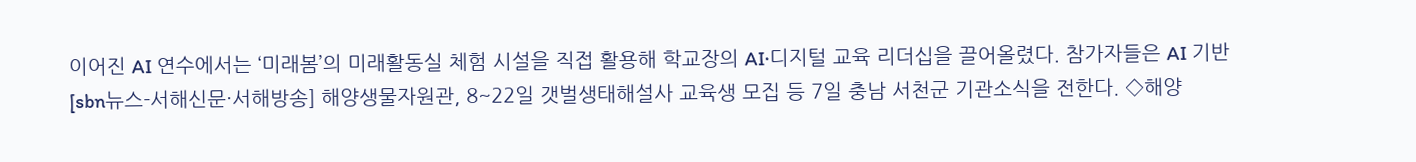이어진 AI 연수에서는 ‘미래봄’의 미래활동실 체험 시설을 직접 활용해 학교장의 AI·디지털 교육 리더십을 끌어올렸다. 참가자들은 AI 기반
[sbn뉴스-서해신문·서해방송] 해양생물자원관, 8~22일 갯벌생태해설사 교육생 모집 등 7일 충남 서천군 기관소식을 전한다. ◇해양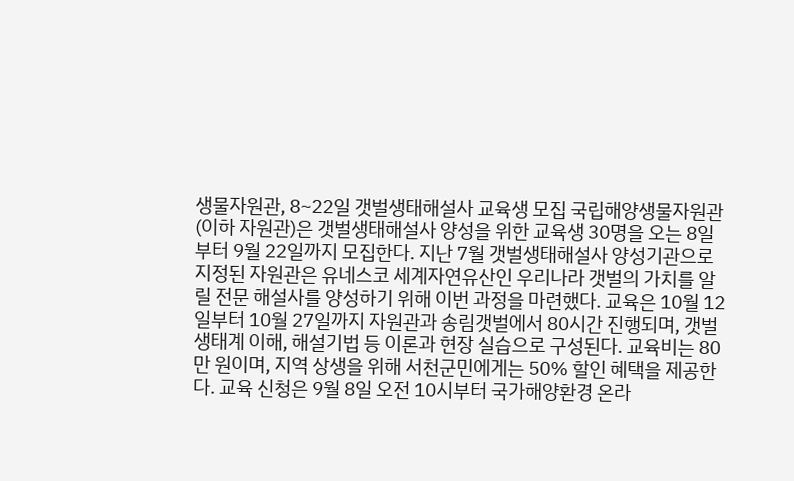생물자원관, 8~22일 갯벌생태해설사 교육생 모집 국립해양생물자원관(이하 자원관)은 갯벌생태해설사 양성을 위한 교육생 30명을 오는 8일부터 9월 22일까지 모집한다. 지난 7월 갯벌생태해설사 양성기관으로 지정된 자원관은 유네스코 세계자연유산인 우리나라 갯벌의 가치를 알릴 전문 해설사를 양성하기 위해 이번 과정을 마련했다. 교육은 10월 12일부터 10월 27일까지 자원관과 송림갯벌에서 80시간 진행되며, 갯벌생태계 이해, 해설기법 등 이론과 현장 실습으로 구성된다. 교육비는 80만 원이며, 지역 상생을 위해 서천군민에게는 50% 할인 혜택을 제공한다. 교육 신청은 9월 8일 오전 10시부터 국가해양환경 온라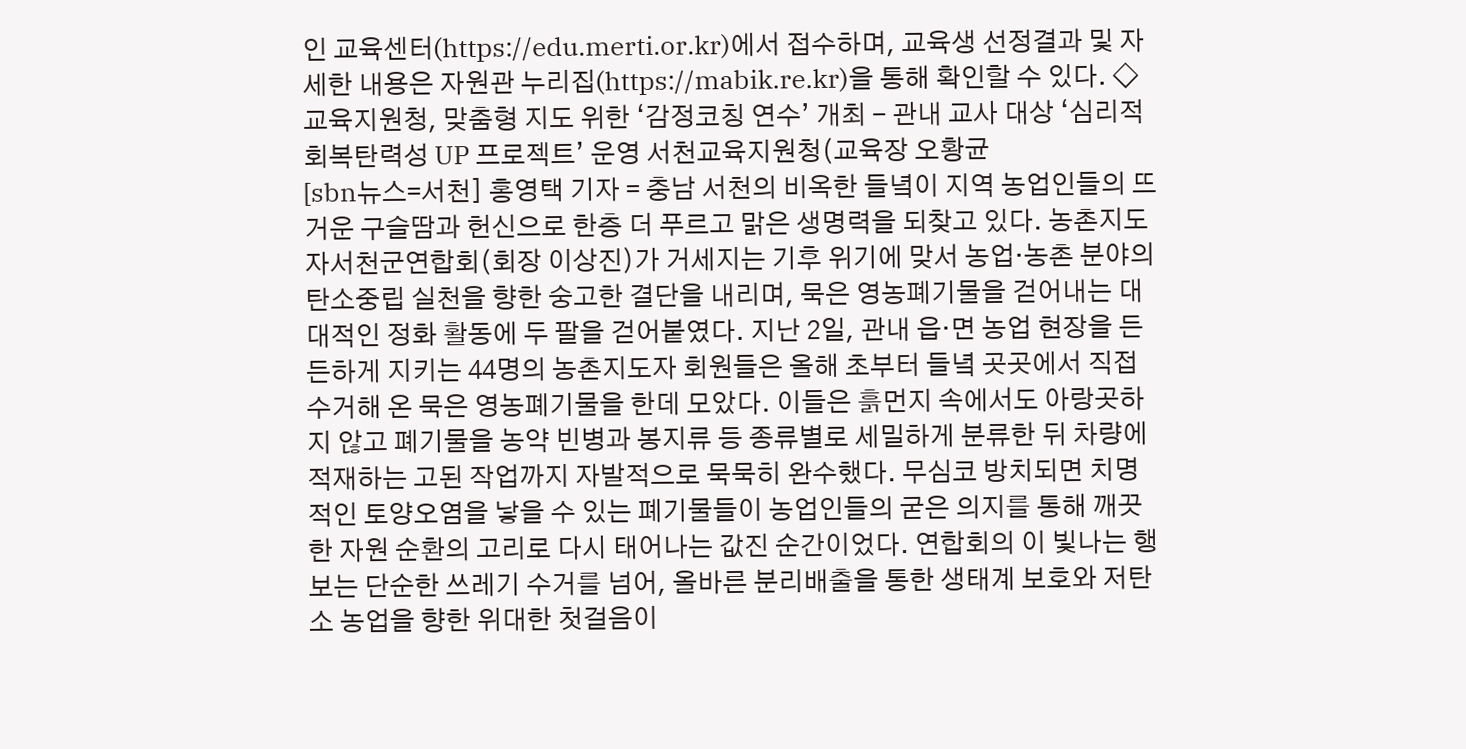인 교육센터(https://edu.merti.or.kr)에서 접수하며, 교육생 선정결과 및 자세한 내용은 자원관 누리집(https://mabik.re.kr)을 통해 확인할 수 있다. ◇교육지원청, 맞춤형 지도 위한 ‘감정코칭 연수’ 개최 - 관내 교사 대상 ‘심리적 회복탄력성 UP 프로젝트’ 운영 서천교육지원청(교육장 오황균
[sbn뉴스=서천] 홍영택 기자 = 충남 서천의 비옥한 들녘이 지역 농업인들의 뜨거운 구슬땀과 헌신으로 한층 더 푸르고 맑은 생명력을 되찾고 있다. 농촌지도자서천군연합회(회장 이상진)가 거세지는 기후 위기에 맞서 농업·농촌 분야의 탄소중립 실천을 향한 숭고한 결단을 내리며, 묵은 영농폐기물을 걷어내는 대대적인 정화 활동에 두 팔을 걷어붙였다. 지난 2일, 관내 읍·면 농업 현장을 든든하게 지키는 44명의 농촌지도자 회원들은 올해 초부터 들녘 곳곳에서 직접 수거해 온 묵은 영농폐기물을 한데 모았다. 이들은 흙먼지 속에서도 아랑곳하지 않고 폐기물을 농약 빈병과 봉지류 등 종류별로 세밀하게 분류한 뒤 차량에 적재하는 고된 작업까지 자발적으로 묵묵히 완수했다. 무심코 방치되면 치명적인 토양오염을 낳을 수 있는 폐기물들이 농업인들의 굳은 의지를 통해 깨끗한 자원 순환의 고리로 다시 태어나는 값진 순간이었다. 연합회의 이 빛나는 행보는 단순한 쓰레기 수거를 넘어, 올바른 분리배출을 통한 생태계 보호와 저탄소 농업을 향한 위대한 첫걸음이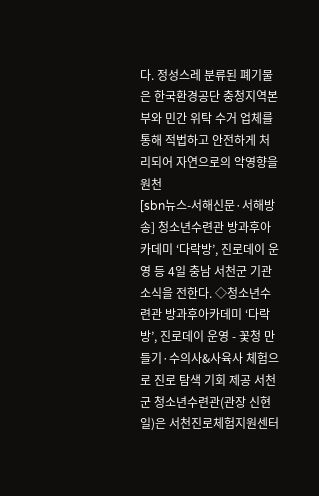다. 정성스레 분류된 폐기물은 한국환경공단 충청지역본부와 민간 위탁 수거 업체를 통해 적법하고 안전하게 처리되어 자연으로의 악영향을 원천
[sbn뉴스-서해신문·서해방송] 청소년수련관 방과후아카데미 ‘다락방’, 진로데이 운영 등 4일 충남 서천군 기관소식을 전한다. ◇청소년수련관 방과후아카데미 ‘다락방’, 진로데이 운영 - 꽃청 만들기·수의사&사육사 체험으로 진로 탐색 기회 제공 서천군 청소년수련관(관장 신현일)은 서천진로체험지원센터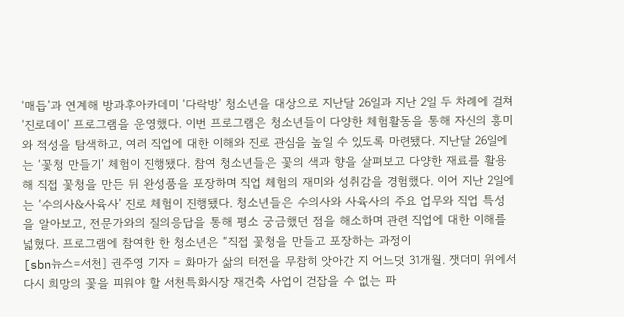‘매듭’과 연계해 방과후아카데미 ‘다락방’ 청소년을 대상으로 지난달 26일과 지난 2일 두 차례에 걸쳐 ‘진로데이’ 프로그램을 운영했다. 이번 프로그램은 청소년들이 다양한 체험활동을 통해 자신의 흥미와 적성을 탐색하고, 여러 직업에 대한 이해와 진로 관심을 높일 수 있도록 마련됐다. 지난달 26일에는 ‘꽃청 만들기’ 체험이 진행됐다. 참여 청소년들은 꽃의 색과 향을 살펴보고 다양한 재료를 활용해 직접 꽃청을 만든 뒤 완성품을 포장하며 직업 체험의 재미와 성취감을 경험했다. 이어 지난 2일에는 ‘수의사&사육사’ 진로 체험이 진행됐다. 청소년들은 수의사와 사육사의 주요 업무와 직업 특성을 알아보고, 전문가와의 질의응답을 통해 평소 궁금했던 점을 해소하며 관련 직업에 대한 이해를 넓혔다. 프로그램에 참여한 한 청소년은 “직접 꽃청을 만들고 포장하는 과정이
[sbn뉴스=서천] 권주영 기자 = 화마가 삶의 터전을 무참히 앗아간 지 어느덧 31개월. 잿더미 위에서 다시 희망의 꽃을 피워야 할 서천특화시장 재건축 사업이 걷잡을 수 없는 파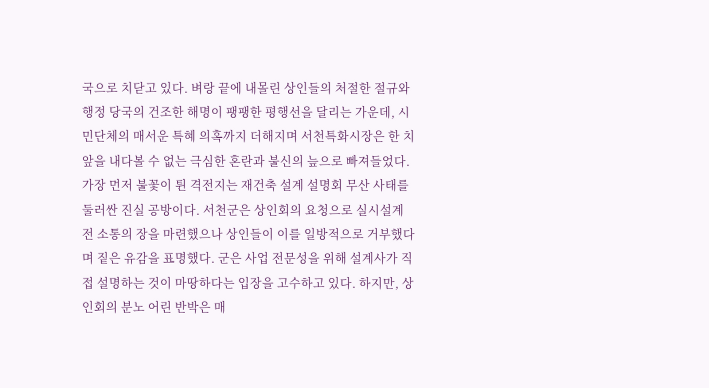국으로 치닫고 있다. 벼랑 끝에 내몰린 상인들의 처절한 절규와 행정 당국의 건조한 해명이 팽팽한 평행선을 달리는 가운데, 시민단체의 매서운 특혜 의혹까지 더해지며 서천특화시장은 한 치 앞을 내다볼 수 없는 극심한 혼란과 불신의 늪으로 빠져들었다. 가장 먼저 불꽃이 튄 격전지는 재건축 설계 설명회 무산 사태를 둘러싼 진실 공방이다. 서천군은 상인회의 요청으로 실시설계 전 소통의 장을 마련했으나 상인들이 이를 일방적으로 거부했다며 짙은 유감을 표명했다. 군은 사업 전문성을 위해 설계사가 직접 설명하는 것이 마땅하다는 입장을 고수하고 있다. 하지만, 상인회의 분노 어린 반박은 매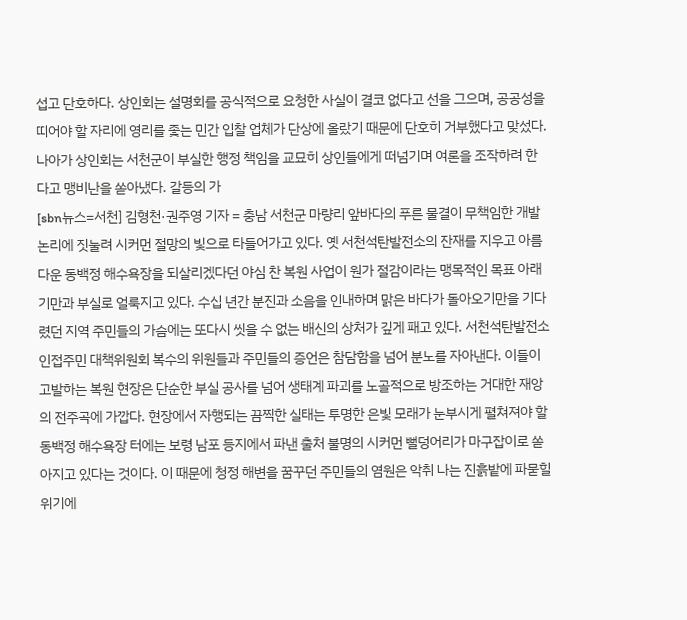섭고 단호하다. 상인회는 설명회를 공식적으로 요청한 사실이 결코 없다고 선을 그으며, 공공성을 띠어야 할 자리에 영리를 좇는 민간 입찰 업체가 단상에 올랐기 때문에 단호히 거부했다고 맞섰다. 나아가 상인회는 서천군이 부실한 행정 책임을 교묘히 상인들에게 떠넘기며 여론을 조작하려 한다고 맹비난을 쏟아냈다. 갈등의 가
[sbn뉴스=서천] 김형천·권주영 기자 = 충남 서천군 마량리 앞바다의 푸른 물결이 무책임한 개발 논리에 짓눌려 시커먼 절망의 빛으로 타들어가고 있다. 옛 서천석탄발전소의 잔재를 지우고 아름다운 동백정 해수욕장을 되살리겠다던 야심 찬 복원 사업이 원가 절감이라는 맹목적인 목표 아래 기만과 부실로 얼룩지고 있다. 수십 년간 분진과 소음을 인내하며 맑은 바다가 돌아오기만을 기다렸던 지역 주민들의 가슴에는 또다시 씻을 수 없는 배신의 상처가 깊게 패고 있다. 서천석탄발전소 인접주민 대책위원회 복수의 위원들과 주민들의 증언은 참담함을 넘어 분노를 자아낸다. 이들이 고발하는 복원 현장은 단순한 부실 공사를 넘어 생태계 파괴를 노골적으로 방조하는 거대한 재앙의 전주곡에 가깝다. 현장에서 자행되는 끔찍한 실태는 투명한 은빛 모래가 눈부시게 펼쳐져야 할 동백정 해수욕장 터에는 보령 남포 등지에서 파낸 출처 불명의 시커먼 뻘덩어리가 마구잡이로 쏟아지고 있다는 것이다. 이 때문에 청정 해변을 꿈꾸던 주민들의 염원은 악취 나는 진흙밭에 파묻힐 위기에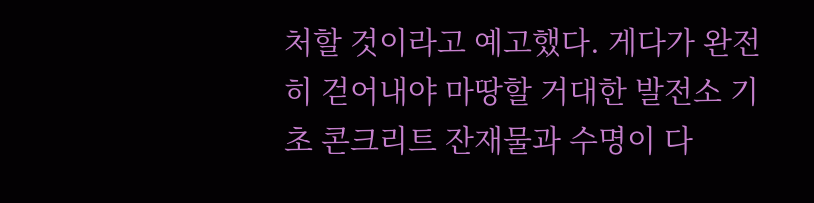처할 것이라고 예고했다. 게다가 완전히 걷어내야 마땅할 거대한 발전소 기초 콘크리트 잔재물과 수명이 다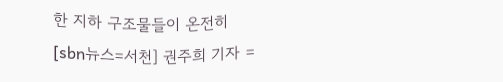한 지하 구조물들이 온전히
[sbn뉴스=서천] 권주희 기자 =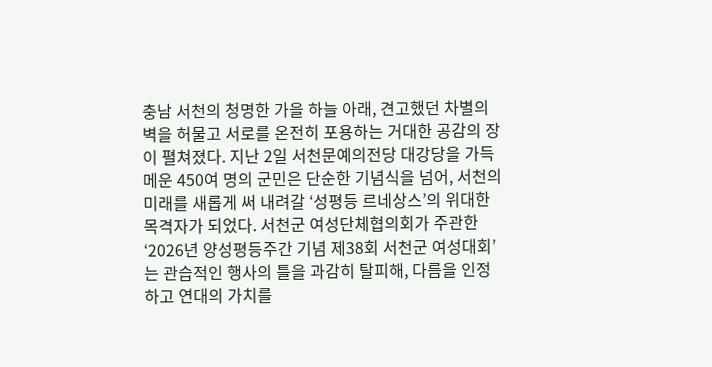충남 서천의 청명한 가을 하늘 아래, 견고했던 차별의 벽을 허물고 서로를 온전히 포용하는 거대한 공감의 장이 펼쳐졌다. 지난 2일 서천문예의전당 대강당을 가득 메운 450여 명의 군민은 단순한 기념식을 넘어, 서천의 미래를 새롭게 써 내려갈 ‘성평등 르네상스’의 위대한 목격자가 되었다. 서천군 여성단체협의회가 주관한 ‘2026년 양성평등주간 기념 제38회 서천군 여성대회’는 관습적인 행사의 틀을 과감히 탈피해, 다름을 인정하고 연대의 가치를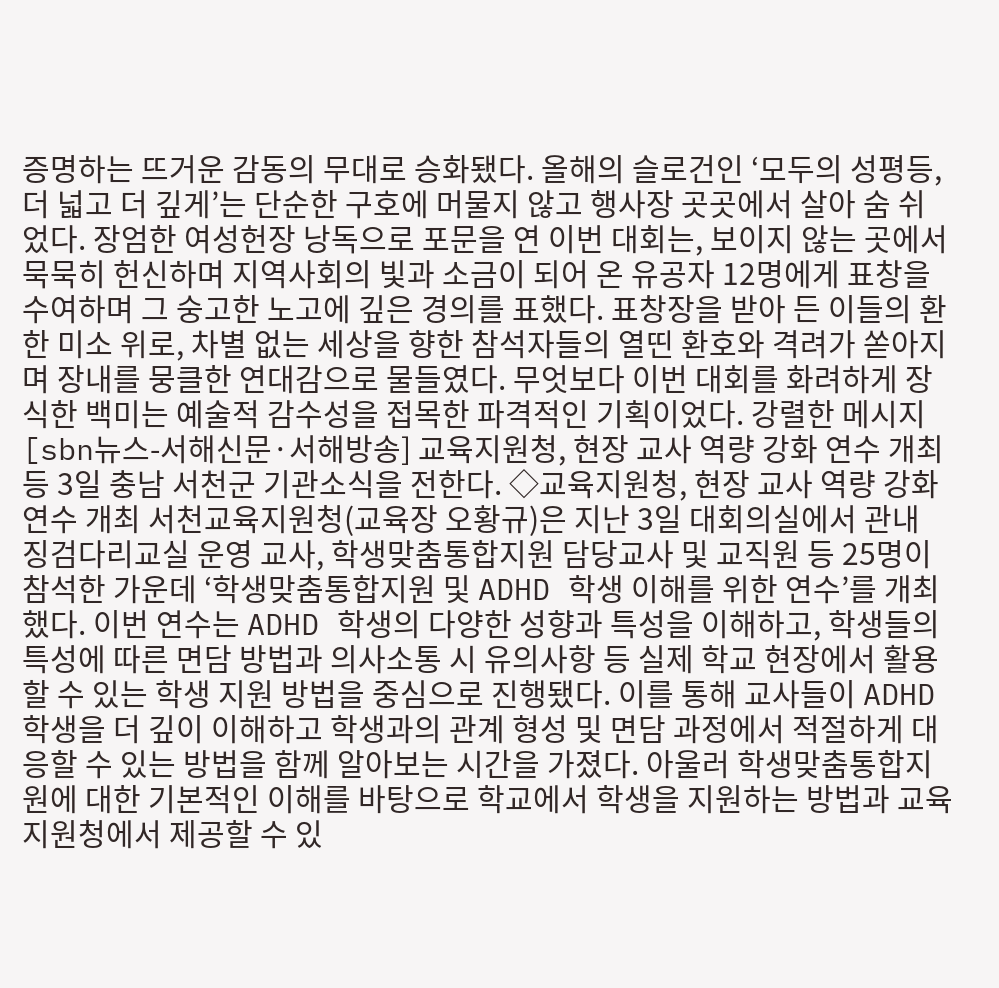증명하는 뜨거운 감동의 무대로 승화됐다. 올해의 슬로건인 ‘모두의 성평등, 더 넓고 더 깊게’는 단순한 구호에 머물지 않고 행사장 곳곳에서 살아 숨 쉬었다. 장엄한 여성헌장 낭독으로 포문을 연 이번 대회는, 보이지 않는 곳에서 묵묵히 헌신하며 지역사회의 빛과 소금이 되어 온 유공자 12명에게 표창을 수여하며 그 숭고한 노고에 깊은 경의를 표했다. 표창장을 받아 든 이들의 환한 미소 위로, 차별 없는 세상을 향한 참석자들의 열띤 환호와 격려가 쏟아지며 장내를 뭉클한 연대감으로 물들였다. 무엇보다 이번 대회를 화려하게 장식한 백미는 예술적 감수성을 접목한 파격적인 기획이었다. 강렬한 메시지
[sbn뉴스-서해신문·서해방송] 교육지원청, 현장 교사 역량 강화 연수 개최 등 3일 충남 서천군 기관소식을 전한다. ◇교육지원청, 현장 교사 역량 강화 연수 개최 서천교육지원청(교육장 오황규)은 지난 3일 대회의실에서 관내 징검다리교실 운영 교사, 학생맞춤통합지원 담당교사 및 교직원 등 25명이 참석한 가운데 ‘학생맞춤통합지원 및 ADHD 학생 이해를 위한 연수’를 개최했다. 이번 연수는 ADHD 학생의 다양한 성향과 특성을 이해하고, 학생들의 특성에 따른 면담 방법과 의사소통 시 유의사항 등 실제 학교 현장에서 활용할 수 있는 학생 지원 방법을 중심으로 진행됐다. 이를 통해 교사들이 ADHD 학생을 더 깊이 이해하고 학생과의 관계 형성 및 면담 과정에서 적절하게 대응할 수 있는 방법을 함께 알아보는 시간을 가졌다. 아울러 학생맞춤통합지원에 대한 기본적인 이해를 바탕으로 학교에서 학생을 지원하는 방법과 교육지원청에서 제공할 수 있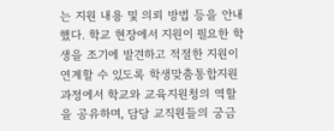는 지원 내용 및 의뢰 방법 등을 안내했다. 학교 현장에서 지원이 필요한 학생을 조기에 발견하고 적절한 지원이 연계할 수 있도록 학생맞춤통합지원 과정에서 학교와 교육지원청의 역할을 공유하며, 담당 교직원들의 궁금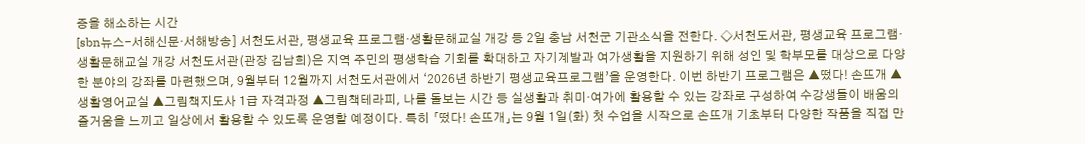증을 해소하는 시간
[sbn뉴스-서해신문·서해방송] 서천도서관, 평생교육 프로그램·생활문해교실 개강 등 2일 충남 서천군 기관소식을 전한다. ◇서천도서관, 평생교육 프로그램·생활문해교실 개강 서천도서관(관장 김남희)은 지역 주민의 평생학습 기회를 확대하고 자기계발과 여가생활을 지원하기 위해 성인 및 학부모를 대상으로 다양한 분야의 강좌를 마련했으며, 9월부터 12월까지 서천도서관에서 ‘2026년 하반기 평생교육프로그램’을 운영한다. 이번 하반기 프로그램은 ▲떴다! 손뜨개 ▲생활영어교실 ▲그림책지도사 1급 자격과정 ▲그림책테라피, 나를 돌보는 시간 등 실생활과 취미·여가에 활용할 수 있는 강좌로 구성하여 수강생들이 배움의 즐거움을 느끼고 일상에서 활용할 수 있도록 운영할 예정이다. 특히 「떴다! 손뜨개」는 9월 1일(화) 첫 수업을 시작으로 손뜨개 기초부터 다양한 작품을 직접 만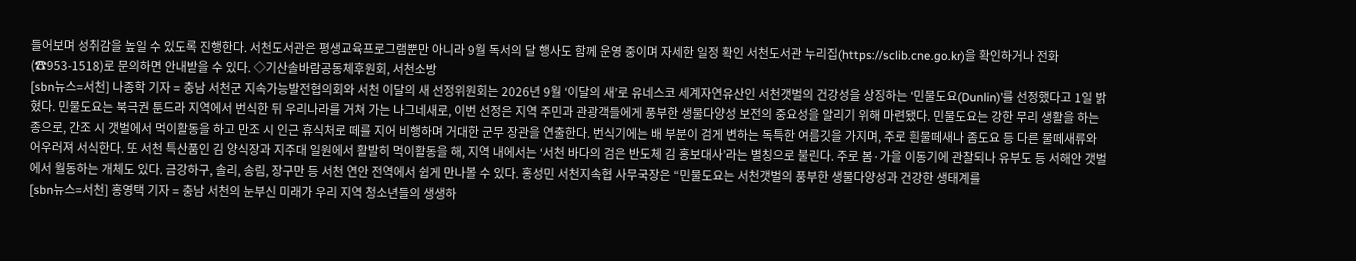들어보며 성취감을 높일 수 있도록 진행한다. 서천도서관은 평생교육프로그램뿐만 아니라 9월 독서의 달 행사도 함께 운영 중이며 자세한 일정 확인 서천도서관 누리집(https://sclib.cne.go.kr)을 확인하거나 전화(☎953-1518)로 문의하면 안내받을 수 있다. ◇기산솔바람공동체후원회, 서천소방
[sbn뉴스=서천] 나종학 기자 = 충남 서천군 지속가능발전협의회와 서천 이달의 새 선정위원회는 2026년 9월 ‘이달의 새’로 유네스코 세계자연유산인 서천갯벌의 건강성을 상징하는 ‘민물도요(Dunlin)’를 선정했다고 1일 밝혔다. 민물도요는 북극권 툰드라 지역에서 번식한 뒤 우리나라를 거쳐 가는 나그네새로, 이번 선정은 지역 주민과 관광객들에게 풍부한 생물다양성 보전의 중요성을 알리기 위해 마련됐다. 민물도요는 강한 무리 생활을 하는 종으로, 간조 시 갯벌에서 먹이활동을 하고 만조 시 인근 휴식처로 떼를 지어 비행하며 거대한 군무 장관을 연출한다. 번식기에는 배 부분이 검게 변하는 독특한 여름깃을 가지며, 주로 흰물떼새나 좀도요 등 다른 물떼새류와 어우러져 서식한다. 또 서천 특산품인 김 양식장과 지주대 일원에서 활발히 먹이활동을 해, 지역 내에서는 ‘서천 바다의 검은 반도체 김 홍보대사’라는 별칭으로 불린다. 주로 봄·가을 이동기에 관찰되나 유부도 등 서해안 갯벌에서 월동하는 개체도 있다. 금강하구, 솔리, 송림, 장구만 등 서천 연안 전역에서 쉽게 만나볼 수 있다. 홍성민 서천지속협 사무국장은 “민물도요는 서천갯벌의 풍부한 생물다양성과 건강한 생태계를
[sbn뉴스=서천] 홍영택 기자 = 충남 서천의 눈부신 미래가 우리 지역 청소년들의 생생하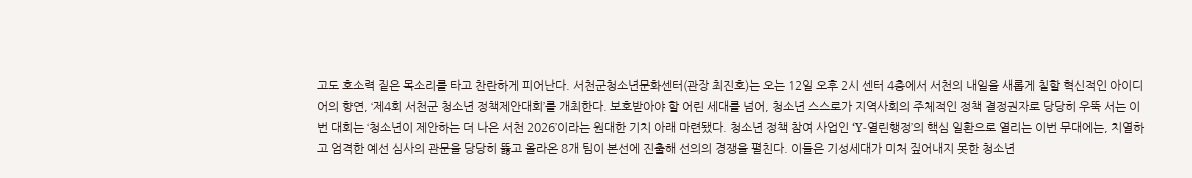고도 호소력 짙은 목소리를 타고 찬란하게 피어난다. 서천군청소년문화센터(관장 최진호)는 오는 12일 오후 2시 센터 4층에서 서천의 내일을 새롭게 칠할 혁신적인 아이디어의 향연, ‘제4회 서천군 청소년 정책제안대회’를 개최한다. 보호받아야 할 어린 세대를 넘어, 청소년 스스로가 지역사회의 주체적인 정책 결정권자로 당당히 우뚝 서는 이번 대회는 ‘청소년이 제안하는 더 나은 서천 2026’이라는 원대한 기치 아래 마련됐다. 청소년 정책 참여 사업인 ‘Y-열린행정’의 핵심 일환으로 열리는 이번 무대에는, 치열하고 엄격한 예선 심사의 관문을 당당히 뚫고 올라온 8개 팀이 본선에 진출해 선의의 경쟁을 펼친다. 이들은 기성세대가 미처 짚어내지 못한 청소년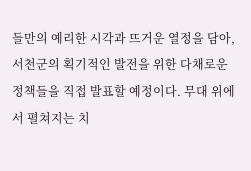들만의 예리한 시각과 뜨거운 열정을 담아, 서천군의 획기적인 발전을 위한 다채로운 정책들을 직접 발표할 예정이다. 무대 위에서 펼쳐지는 치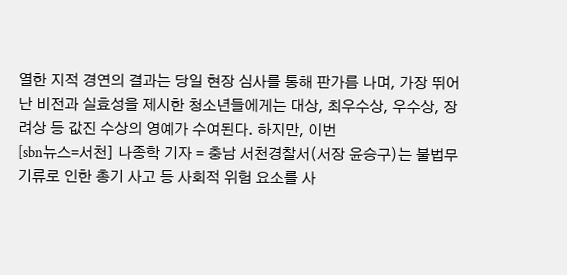열한 지적 경연의 결과는 당일 현장 심사를 통해 판가름 나며, 가장 뛰어난 비전과 실효성을 제시한 청소년들에게는 대상, 최우수상, 우수상, 장려상 등 값진 수상의 영예가 수여된다. 하지만, 이번
[sbn뉴스=서천] 나종학 기자 = 충남 서천경찰서(서장 윤승구)는 불법무기류로 인한 총기 사고 등 사회적 위험 요소를 사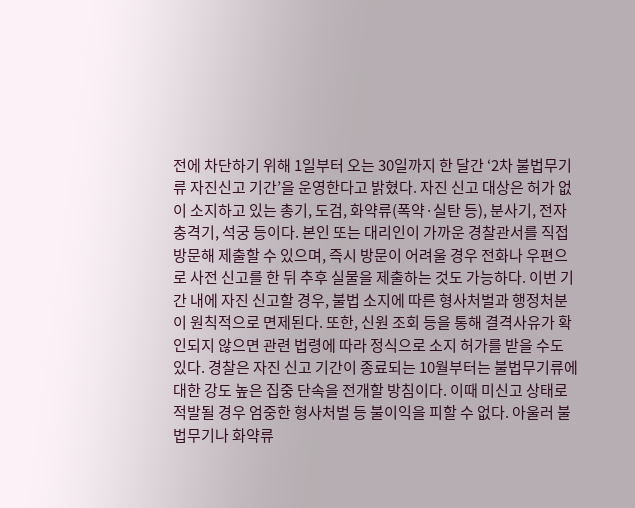전에 차단하기 위해 1일부터 오는 30일까지 한 달간 ‘2차 불법무기류 자진신고 기간’을 운영한다고 밝혔다. 자진 신고 대상은 허가 없이 소지하고 있는 총기, 도검, 화약류(폭약·실탄 등), 분사기, 전자충격기, 석궁 등이다. 본인 또는 대리인이 가까운 경찰관서를 직접 방문해 제출할 수 있으며, 즉시 방문이 어려울 경우 전화나 우편으로 사전 신고를 한 뒤 추후 실물을 제출하는 것도 가능하다. 이번 기간 내에 자진 신고할 경우, 불법 소지에 따른 형사처벌과 행정처분이 원칙적으로 면제된다. 또한, 신원 조회 등을 통해 결격사유가 확인되지 않으면 관련 법령에 따라 정식으로 소지 허가를 받을 수도 있다. 경찰은 자진 신고 기간이 종료되는 10월부터는 불법무기류에 대한 강도 높은 집중 단속을 전개할 방침이다. 이때 미신고 상태로 적발될 경우 엄중한 형사처벌 등 불이익을 피할 수 없다. 아울러 불법무기나 화약류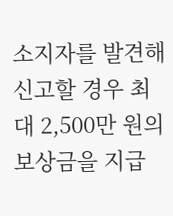소지자를 발견해 신고할 경우 최대 2,500만 원의 보상금을 지급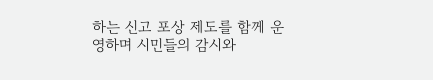하는 신고 포상 제도를 함께 운영하며 시민들의 감시와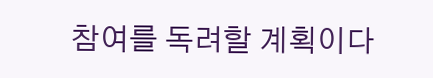참여를 독려할 계획이다